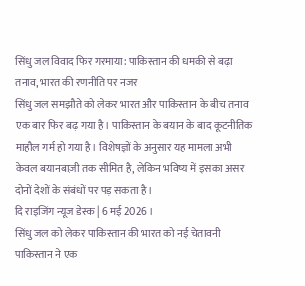सिंधु जल विवाद फिर गरमाया: पाकिस्तान की धमकी से बढ़ा तनाव, भारत की रणनीति पर नजर
सिंधु जल समझौते को लेकर भारत और पाकिस्तान के बीच तनाव एक बार फिर बढ़ गया है। पाकिस्तान के बयान के बाद कूटनीतिक माहौल गर्म हो गया है। विशेषज्ञों के अनुसार यह मामला अभी केवल बयानबाज़ी तक सीमित है, लेकिन भविष्य में इसका असर दोनों देशों के संबंधों पर पड़ सकता है।
दि राइजिंग न्यूज डेस्क | 6 मई 2026 ।
सिंधु जल को लेकर पाकिस्तान की भारत को नई चेतावनी
पाकिस्तान ने एक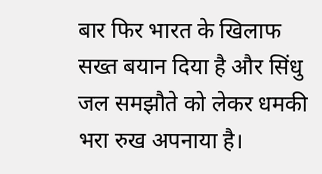बार फिर भारत के खिलाफ सख्त बयान दिया है और सिंधु जल समझौते को लेकर धमकी भरा रुख अपनाया है।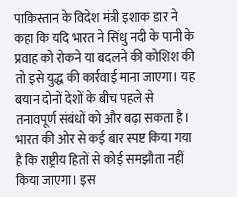पाकिस्तान के विदेश मंत्री इशाक डार ने कहा कि यदि भारत ने सिंधु नदी के पानी के प्रवाह को रोकने या बदलने की कोशिश की तो इसे युद्ध की कार्रवाई माना जाएगा। यह बयान दोनों देशों के बीच पहले से तनावपूर्ण संबंधों को और बढ़ा सकता है। भारत की ओर से कई बार स्पष्ट किया गया है कि राष्ट्रीय हितों से कोई समझौता नहीं किया जाएगा। इस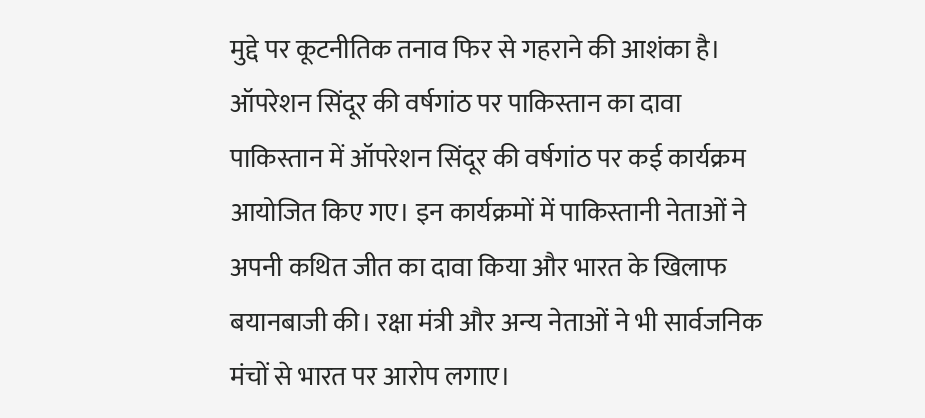मुद्दे पर कूटनीतिक तनाव फिर से गहराने की आशंका है।
ऑपरेशन सिंदूर की वर्षगांठ पर पाकिस्तान का दावा
पाकिस्तान में ऑपरेशन सिंदूर की वर्षगांठ पर कई कार्यक्रम आयोजित किए गए। इन कार्यक्रमों में पाकिस्तानी नेताओं ने अपनी कथित जीत का दावा किया और भारत के खिलाफ बयानबाजी की। रक्षा मंत्री और अन्य नेताओं ने भी सार्वजनिक मंचों से भारत पर आरोप लगाए।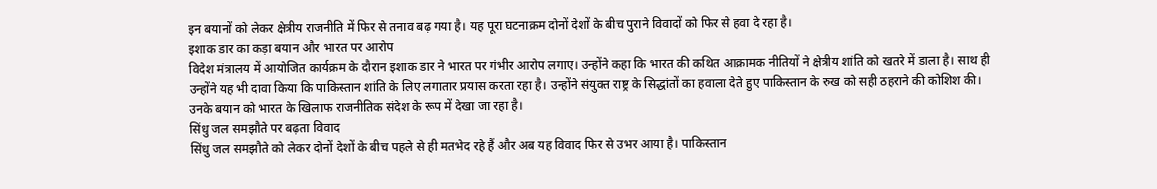इन बयानों को लेकर क्षेत्रीय राजनीति में फिर से तनाव बढ़ गया है। यह पूरा घटनाक्रम दोनों देशों के बीच पुराने विवादों को फिर से हवा दे रहा है।
इशाक डार का कड़ा बयान और भारत पर आरोप
विदेश मंत्रालय में आयोजित कार्यक्रम के दौरान इशाक डार ने भारत पर गंभीर आरोप लगाए। उन्होंने कहा कि भारत की कथित आक्रामक नीतियों ने क्षेत्रीय शांति को खतरे में डाला है। साथ ही उन्होंने यह भी दावा किया कि पाकिस्तान शांति के लिए लगातार प्रयास करता रहा है। उन्होंने संयुक्त राष्ट्र के सिद्धांतों का हवाला देते हुए पाकिस्तान के रुख को सही ठहराने की कोशिश की। उनके बयान को भारत के खिलाफ राजनीतिक संदेश के रूप में देखा जा रहा है।
सिंधु जल समझौते पर बढ़ता विवाद
सिंधु जल समझौते को लेकर दोनों देशों के बीच पहले से ही मतभेद रहे हैं और अब यह विवाद फिर से उभर आया है। पाकिस्तान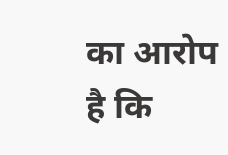का आरोप है कि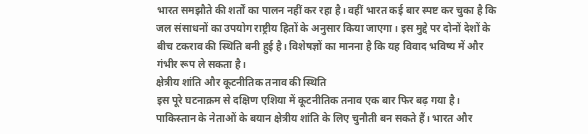भारत समझौते की शर्तों का पालन नहीं कर रहा है। वहीं भारत कई बार स्पष्ट कर चुका है कि जल संसाधनों का उपयोग राष्ट्रीय हितों के अनुसार किया जाएगा। इस मुद्दे पर दोनों देशों के बीच टकराव की स्थिति बनी हुई है। विशेषज्ञों का मानना है कि यह विवाद भविष्य में और गंभीर रूप ले सकता है।
क्षेत्रीय शांति और कूटनीतिक तनाव की स्थिति
इस पूरे घटनाक्रम से दक्षिण एशिया में कूटनीतिक तनाव एक बार फिर बढ़ गया है। पाकिस्तान के नेताओं के बयान क्षेत्रीय शांति के लिए चुनौती बन सकते हैं। भारत और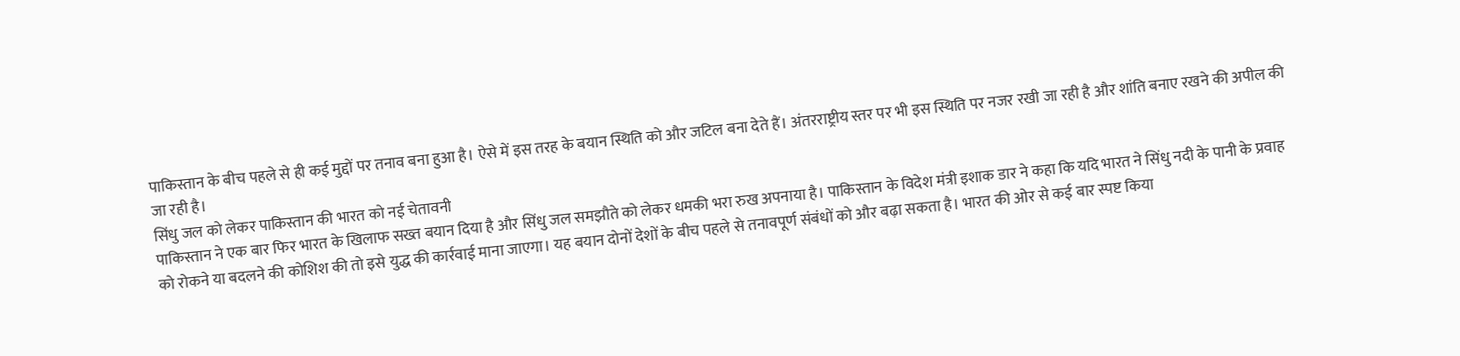पाकिस्तान के बीच पहले से ही कई मुद्दों पर तनाव बना हुआ है। ऐसे में इस तरह के बयान स्थिति को और जटिल बना देते हैं। अंतरराष्ट्रीय स्तर पर भी इस स्थिति पर नजर रखी जा रही है और शांति बनाए रखने की अपील की जा रही है।
सिंधु जल को लेकर पाकिस्तान की भारत को नई चेतावनी
पाकिस्तान ने एक बार फिर भारत के खिलाफ सख्त बयान दिया है और सिंधु जल समझौते को लेकर धमकी भरा रुख अपनाया है। पाकिस्तान के विदेश मंत्री इशाक डार ने कहा कि यदि भारत ने सिंधु नदी के पानी के प्रवाह को रोकने या बदलने की कोशिश की तो इसे युद्ध की कार्रवाई माना जाएगा। यह बयान दोनों देशों के बीच पहले से तनावपूर्ण संबंधों को और बढ़ा सकता है। भारत की ओर से कई बार स्पष्ट किया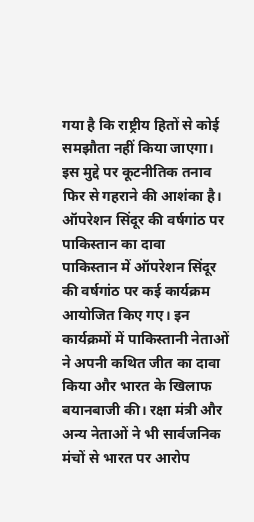गया है कि राष्ट्रीय हितों से कोई समझौता नहीं किया जाएगा। इस मुद्दे पर कूटनीतिक तनाव फिर से गहराने की आशंका है।
ऑपरेशन सिंदूर की वर्षगांठ पर पाकिस्तान का दावा
पाकिस्तान में ऑपरेशन सिंदूर की वर्षगांठ पर कई कार्यक्रम आयोजित किए गए। इन कार्यक्रमों में पाकिस्तानी नेताओं ने अपनी कथित जीत का दावा किया और भारत के खिलाफ बयानबाजी की। रक्षा मंत्री और अन्य नेताओं ने भी सार्वजनिक मंचों से भारत पर आरोप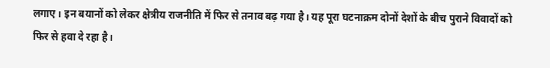लगाए। इन बयानों को लेकर क्षेत्रीय राजनीति में फिर से तनाव बढ़ गया है। यह पूरा घटनाक्रम दोनों देशों के बीच पुराने विवादों को फिर से हवा दे रहा है।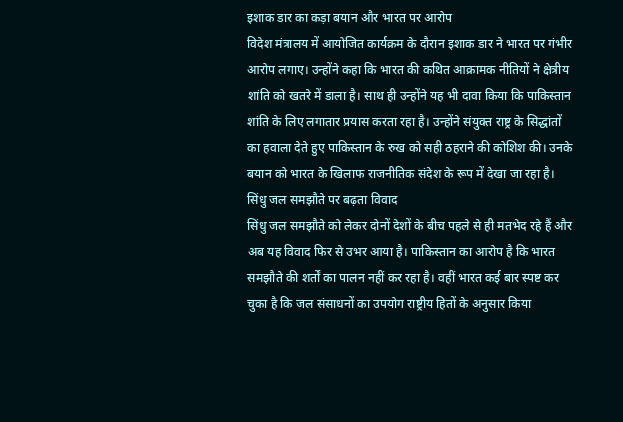इशाक डार का कड़ा बयान और भारत पर आरोप
विदेश मंत्रालय में आयोजित कार्यक्रम के दौरान इशाक डार ने भारत पर गंभीर आरोप लगाए। उन्होंने कहा कि भारत की कथित आक्रामक नीतियों ने क्षेत्रीय शांति को खतरे में डाला है। साथ ही उन्होंने यह भी दावा किया कि पाकिस्तान शांति के लिए लगातार प्रयास करता रहा है। उन्होंने संयुक्त राष्ट्र के सिद्धांतों का हवाला देते हुए पाकिस्तान के रुख को सही ठहराने की कोशिश की। उनके बयान को भारत के खिलाफ राजनीतिक संदेश के रूप में देखा जा रहा है।
सिंधु जल समझौते पर बढ़ता विवाद
सिंधु जल समझौते को लेकर दोनों देशों के बीच पहले से ही मतभेद रहे हैं और अब यह विवाद फिर से उभर आया है। पाकिस्तान का आरोप है कि भारत समझौते की शर्तों का पालन नहीं कर रहा है। वहीं भारत कई बार स्पष्ट कर चुका है कि जल संसाधनों का उपयोग राष्ट्रीय हितों के अनुसार किया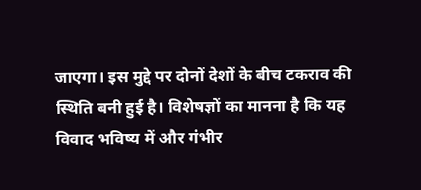जाएगा। इस मुद्दे पर दोनों देशों के बीच टकराव की स्थिति बनी हुई है। विशेषज्ञों का मानना है कि यह विवाद भविष्य में और गंभीर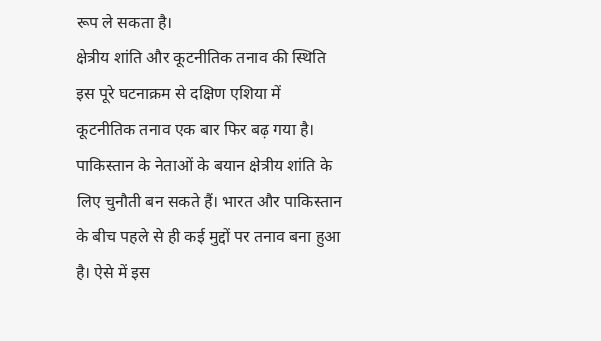रूप ले सकता है।
क्षेत्रीय शांति और कूटनीतिक तनाव की स्थिति
इस पूरे घटनाक्रम से दक्षिण एशिया में कूटनीतिक तनाव एक बार फिर बढ़ गया है। पाकिस्तान के नेताओं के बयान क्षेत्रीय शांति के लिए चुनौती बन सकते हैं। भारत और पाकिस्तान के बीच पहले से ही कई मुद्दों पर तनाव बना हुआ है। ऐसे में इस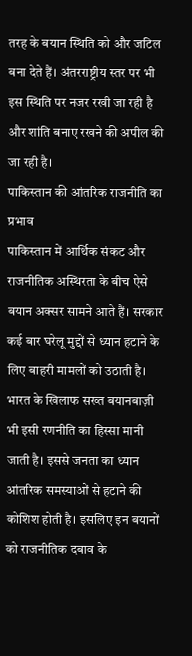तरह के बयान स्थिति को और जटिल बना देते हैं। अंतरराष्ट्रीय स्तर पर भी इस स्थिति पर नजर रखी जा रही है और शांति बनाए रखने की अपील की जा रही है।
पाकिस्तान की आंतरिक राजनीति का प्रभाव
पाकिस्तान में आर्थिक संकट और राजनीतिक अस्थिरता के बीच ऐसे बयान अक्सर सामने आते हैं। सरकार कई बार घरेलू मुद्दों से ध्यान हटाने के लिए बाहरी मामलों को उठाती है। भारत के खिलाफ सख्त बयानबाज़ी भी इसी रणनीति का हिस्सा मानी जाती है। इससे जनता का ध्यान आंतरिक समस्याओं से हटाने की कोशिश होती है। इसलिए इन बयानों को राजनीतिक दबाव के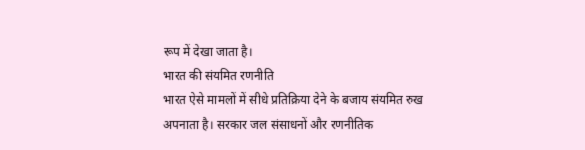रूप में देखा जाता है।
भारत की संयमित रणनीति
भारत ऐसे मामलों में सीधे प्रतिक्रिया देने के बजाय संयमित रुख अपनाता है। सरकार जल संसाधनों और रणनीतिक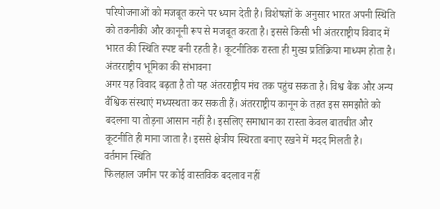परियोजनाओं को मजबूत करने पर ध्यान देती है। विशेषज्ञों के अनुसार भारत अपनी स्थिति को तकनीकी और कानूनी रूप से मजबूत करता है। इससे किसी भी अंतरराष्ट्रीय विवाद में भारत की स्थिति स्पष्ट बनी रहती है। कूटनीतिक रास्ता ही मुख्य प्रतिक्रिया माध्यम होता है।
अंतरराष्ट्रीय भूमिका की संभावना
अगर यह विवाद बढ़ता है तो यह अंतरराष्ट्रीय मंच तक पहुंच सकता है। विश्व बैंक और अन्य वैश्विक संस्थाएं मध्यस्थता कर सकती हैं। अंतरराष्ट्रीय कानून के तहत इस समझौते को बदलना या तोड़ना आसान नहीं है। इसलिए समाधान का रास्ता केवल बातचीत और कूटनीति ही माना जाता है। इससे क्षेत्रीय स्थिरता बनाए रखने में मदद मिलती है।
वर्तमान स्थिति
फिलहाल जमीन पर कोई वास्तविक बदलाव नहीं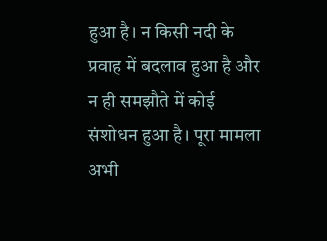हुआ है। न किसी नदी के प्रवाह में बदलाव हुआ है और न ही समझौते में कोई संशोधन हुआ है। पूरा मामला अभी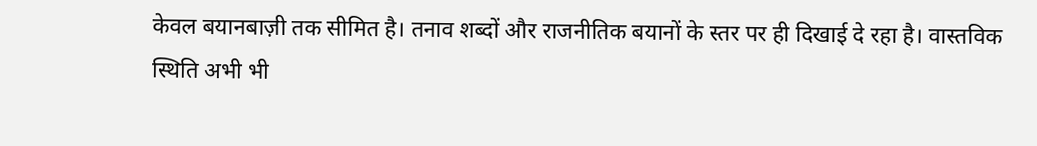केवल बयानबाज़ी तक सीमित है। तनाव शब्दों और राजनीतिक बयानों के स्तर पर ही दिखाई दे रहा है। वास्तविक स्थिति अभी भी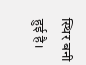स्थिर बनी हुई है।